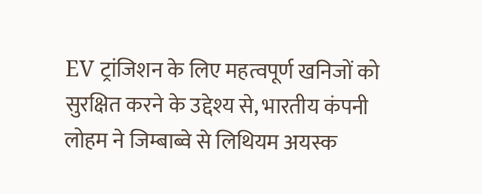EV ट्रांजिशन के लिए महत्वपूर्ण खनिजों को सुरक्षित करने के उद्देश्य से, भारतीय कंपनी लोहम ने जिम्बाब्वे से लिथियम अयस्क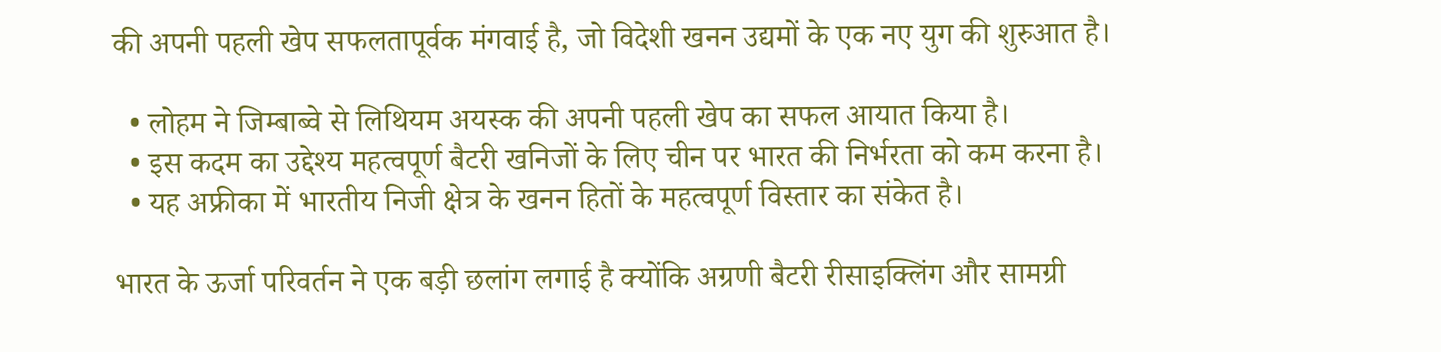की अपनी पहली खेप सफलतापूर्वक मंगवाई है, जो विदेशी खनन उद्यमों के एक नए युग की शुरुआत है।

  • लोहम ने जिम्बाब्वे से लिथियम अयस्क की अपनी पहली खेप का सफल आयात किया है।
  • इस कदम का उद्देश्य महत्वपूर्ण बैटरी खनिजों के लिए चीन पर भारत की निर्भरता को कम करना है।
  • यह अफ्रीका में भारतीय निजी क्षेत्र के खनन हितों के महत्वपूर्ण विस्तार का संकेत है।

भारत के ऊर्जा परिवर्तन ने एक बड़ी छलांग लगाई है क्योंकि अग्रणी बैटरी रीसाइक्लिंग और सामग्री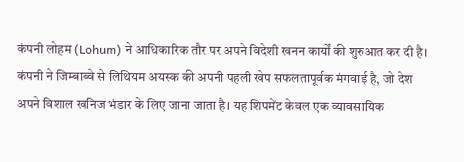कंपनी लोहम (Lohum) ने आधिकारिक तौर पर अपने विदेशी खनन कार्यों की शुरुआत कर दी है। कंपनी ने जिम्बाब्वे से लिथियम अयस्क की अपनी पहली खेप सफलतापूर्वक मंगवाई है, जो देश अपने विशाल खनिज भंडार के लिए जाना जाता है। यह शिपमेंट केवल एक व्यावसायिक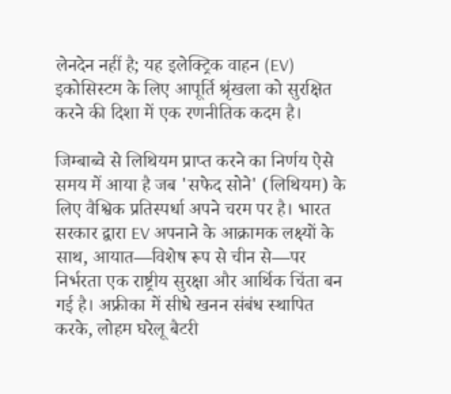लेनदेन नहीं है; यह इलेक्ट्रिक वाहन (EV) इकोसिस्टम के लिए आपूर्ति श्रृंखला को सुरक्षित करने की दिशा में एक रणनीतिक कदम है।

जिम्बाब्वे से लिथियम प्राप्त करने का निर्णय ऐसे समय में आया है जब 'सफेद सोने' (लिथियम) के लिए वैश्विक प्रतिस्पर्धा अपने चरम पर है। भारत सरकार द्वारा EV अपनाने के आक्रामक लक्ष्यों के साथ, आयात—विशेष रूप से चीन से—पर निर्भरता एक राष्ट्रीय सुरक्षा और आर्थिक चिंता बन गई है। अफ्रीका में सीधे खनन संबंध स्थापित करके, लोहम घरेलू बैटरी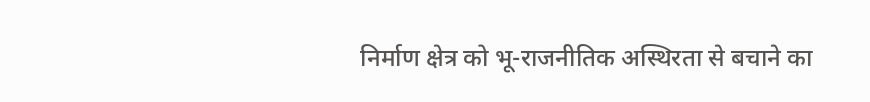निर्माण क्षेत्र को भू-राजनीतिक अस्थिरता से बचाने का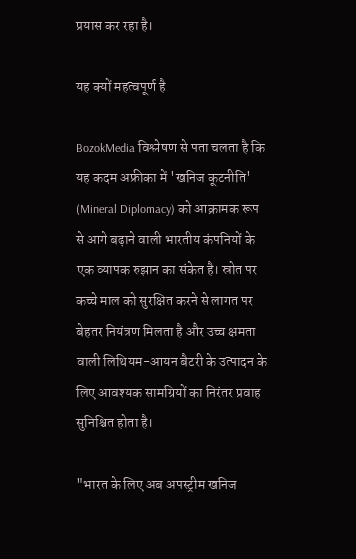प्रयास कर रहा है।

यह क्यों महत्वपूर्ण है

BozokMedia विश्लेषण से पता चलता है कि यह कदम अफ्रीका में 'खनिज कूटनीति' (Mineral Diplomacy) को आक्रामक रूप से आगे बढ़ाने वाली भारतीय कंपनियों के एक व्यापक रुझान का संकेत है। स्रोत पर कच्चे माल को सुरक्षित करने से लागत पर बेहतर नियंत्रण मिलता है और उच्च क्षमता वाली लिथियम-आयन बैटरी के उत्पादन के लिए आवश्यक सामग्रियों का निरंतर प्रवाह सुनिश्चित होता है।

"भारत के लिए अब अपस्ट्रीम खनिज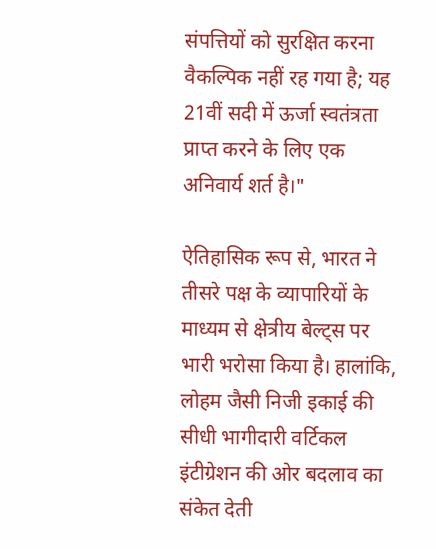संपत्तियों को सुरक्षित करना वैकल्पिक नहीं रह गया है; यह 21वीं सदी में ऊर्जा स्वतंत्रता प्राप्त करने के लिए एक अनिवार्य शर्त है।"

ऐतिहासिक रूप से, भारत ने तीसरे पक्ष के व्यापारियों के माध्यम से क्षेत्रीय बेल्ट्स पर भारी भरोसा किया है। हालांकि, लोहम जैसी निजी इकाई की सीधी भागीदारी वर्टिकल इंटीग्रेशन की ओर बदलाव का संकेत देती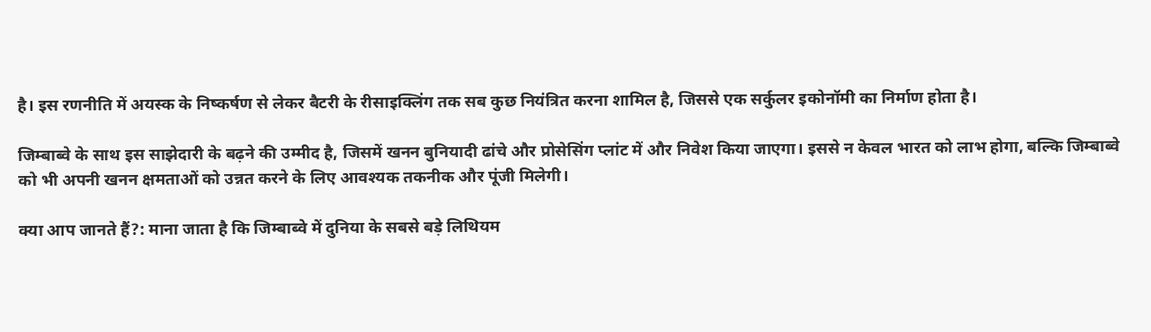है। इस रणनीति में अयस्क के निष्कर्षण से लेकर बैटरी के रीसाइक्लिंग तक सब कुछ नियंत्रित करना शामिल है, जिससे एक सर्कुलर इकोनॉमी का निर्माण होता है।

जिम्बाब्वे के साथ इस साझेदारी के बढ़ने की उम्मीद है, जिसमें खनन बुनियादी ढांचे और प्रोसेसिंग प्लांट में और निवेश किया जाएगा। इससे न केवल भारत को लाभ होगा, बल्कि जिम्बाब्वे को भी अपनी खनन क्षमताओं को उन्नत करने के लिए आवश्यक तकनीक और पूंजी मिलेगी।

क्या आप जानते हैं?: माना जाता है कि जिम्बाब्वे में दुनिया के सबसे बड़े लिथियम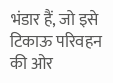भंडार हैं, जो इसे टिकाऊ परिवहन की ओर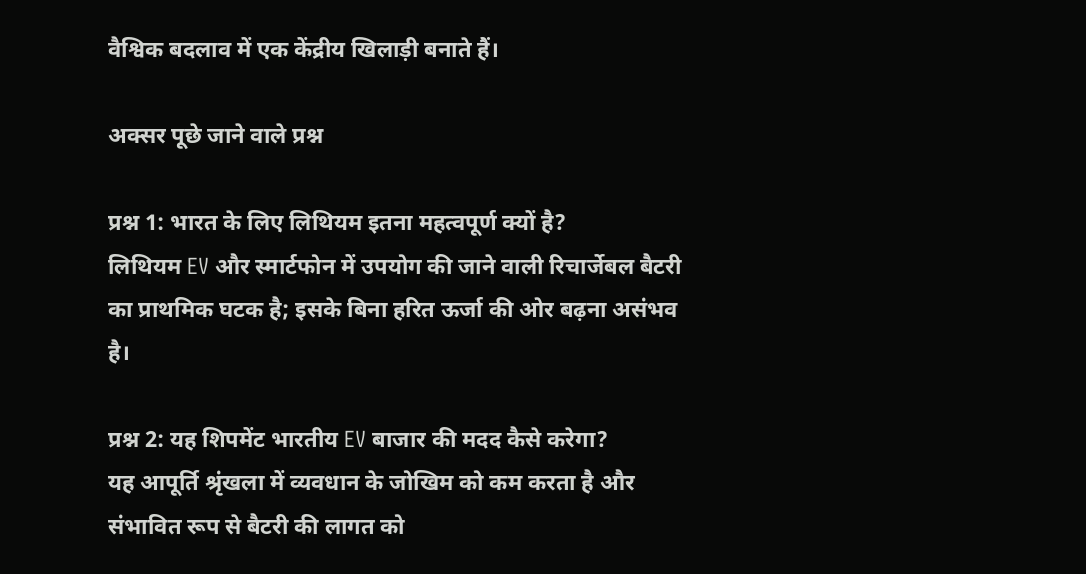वैश्विक बदलाव में एक केंद्रीय खिलाड़ी बनाते हैं।

अक्सर पूछे जाने वाले प्रश्न

प्रश्न 1: भारत के लिए लिथियम इतना महत्वपूर्ण क्यों है?
लिथियम EV और स्मार्टफोन में उपयोग की जाने वाली रिचार्जेबल बैटरी का प्राथमिक घटक है; इसके बिना हरित ऊर्जा की ओर बढ़ना असंभव है।

प्रश्न 2: यह शिपमेंट भारतीय EV बाजार की मदद कैसे करेगा?
यह आपूर्ति श्रृंखला में व्यवधान के जोखिम को कम करता है और संभावित रूप से बैटरी की लागत को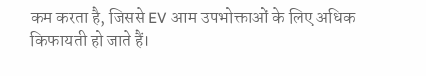कम करता है, जिससे EV आम उपभोक्ताओं के लिए अधिक किफायती हो जाते हैं।